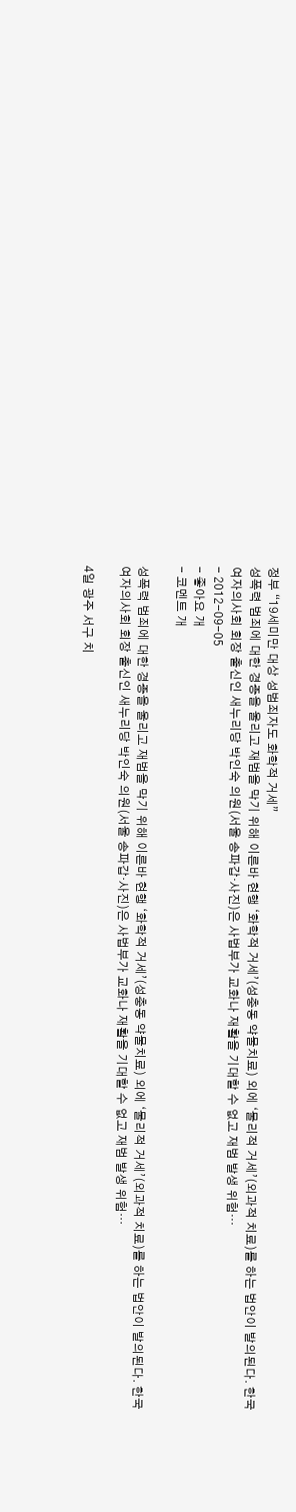정부 “19세미만 대상 성범죄자도 화학적 거세”
성폭력 범죄에 대한 경종을 울리고 재범을 막기 위해 이른바 현행 ‘화학적 거세’(성충동 약물치료) 외에 ‘물리적 거세’(외과적 치료)를 하는 법안이 발의된다. 한국여자의사회 회장 출신인 새누리당 박인숙 의원(서울 송파갑·사진)은 사법부가 교화나 재활을 기대할 수 없고 재범 발생 위험…
- 2012-09-05
- 좋아요 개
- 코멘트 개

성폭력 범죄에 대한 경종을 울리고 재범을 막기 위해 이른바 현행 ‘화학적 거세’(성충동 약물치료) 외에 ‘물리적 거세’(외과적 치료)를 하는 법안이 발의된다. 한국여자의사회 회장 출신인 새누리당 박인숙 의원(서울 송파갑·사진)은 사법부가 교화나 재활을 기대할 수 없고 재범 발생 위험…

4일 광주 서구 치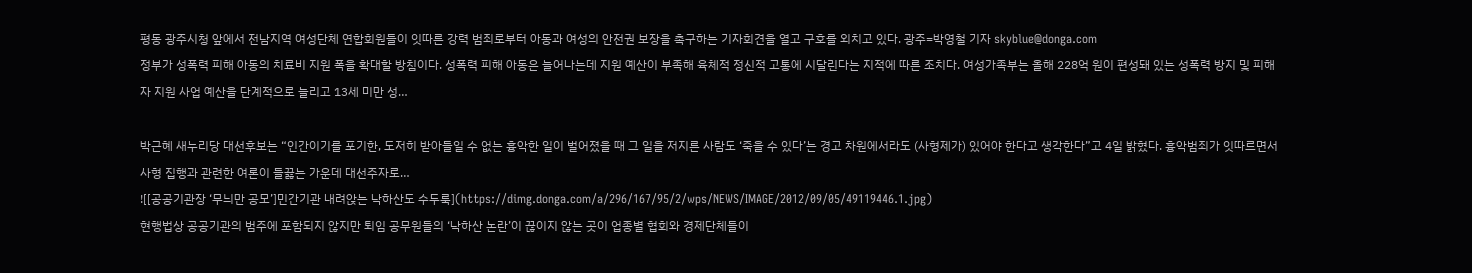평동 광주시청 앞에서 전남지역 여성단체 연합회원들이 잇따른 강력 범죄로부터 아동과 여성의 안전권 보장을 촉구하는 기자회견을 열고 구호를 외치고 있다. 광주=박영철 기자 skyblue@donga.com
정부가 성폭력 피해 아동의 치료비 지원 폭을 확대할 방침이다. 성폭력 피해 아동은 늘어나는데 지원 예산이 부족해 육체적 정신적 고통에 시달린다는 지적에 따른 조치다. 여성가족부는 올해 228억 원이 편성돼 있는 성폭력 방지 및 피해자 지원 사업 예산을 단계적으로 늘리고 13세 미만 성…

박근혜 새누리당 대선후보는 “인간이기를 포기한, 도저히 받아들일 수 없는 흉악한 일이 벌어졌을 때 그 일을 저지른 사람도 ‘죽을 수 있다’는 경고 차원에서라도 (사형제가) 있어야 한다고 생각한다”고 4일 밝혔다. 흉악범죄가 잇따르면서 사형 집행과 관련한 여론이 들끓는 가운데 대선주자로…
![[공공기관장 ‘무늬만 공모’]민간기관 내려앉는 낙하산도 수두룩](https://dimg.donga.com/a/296/167/95/2/wps/NEWS/IMAGE/2012/09/05/49119446.1.jpg)
현행법상 공공기관의 범주에 포함되지 않지만 퇴임 공무원들의 ‘낙하산 논란’이 끊이지 않는 곳이 업종별 협회와 경제단체들이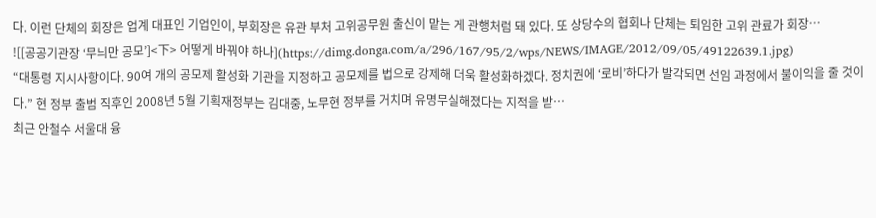다. 이런 단체의 회장은 업계 대표인 기업인이, 부회장은 유관 부처 고위공무원 출신이 맡는 게 관행처럼 돼 있다. 또 상당수의 협회나 단체는 퇴임한 고위 관료가 회장…
![[공공기관장 ‘무늬만 공모’]<下> 어떻게 바꿔야 하나](https://dimg.donga.com/a/296/167/95/2/wps/NEWS/IMAGE/2012/09/05/49122639.1.jpg)
“대통령 지시사항이다. 90여 개의 공모제 활성화 기관을 지정하고 공모제를 법으로 강제해 더욱 활성화하겠다. 정치권에 ‘로비’하다가 발각되면 선임 과정에서 불이익을 줄 것이다.” 현 정부 출범 직후인 2008년 5월 기획재정부는 김대중, 노무현 정부를 거치며 유명무실해졌다는 지적을 받…
최근 안철수 서울대 융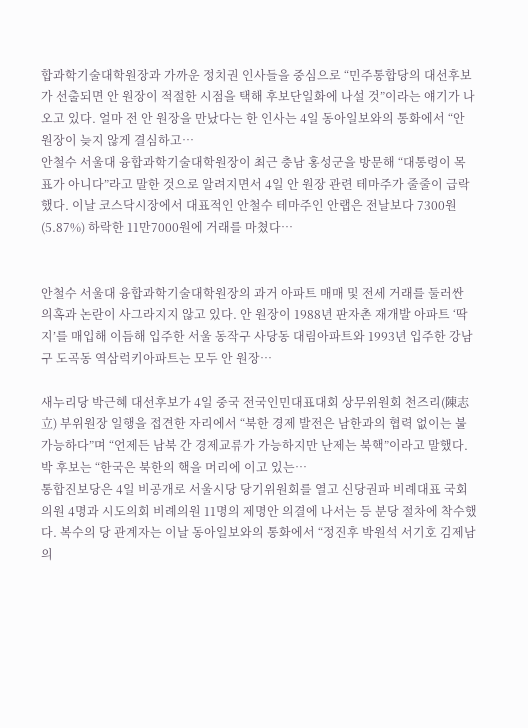합과학기술대학원장과 가까운 정치권 인사들을 중심으로 “민주통합당의 대선후보가 선출되면 안 원장이 적절한 시점을 택해 후보단일화에 나설 것”이라는 얘기가 나오고 있다. 얼마 전 안 원장을 만났다는 한 인사는 4일 동아일보와의 통화에서 “안 원장이 늦지 않게 결심하고…
안철수 서울대 융합과학기술대학원장이 최근 충남 홍성군을 방문해 “대통령이 목표가 아니다”라고 말한 것으로 알려지면서 4일 안 원장 관련 테마주가 줄줄이 급락했다. 이날 코스닥시장에서 대표적인 안철수 테마주인 안랩은 전날보다 7300원(5.87%) 하락한 11만7000원에 거래를 마쳤다…


안철수 서울대 융합과학기술대학원장의 과거 아파트 매매 및 전세 거래를 둘러싼 의혹과 논란이 사그라지지 않고 있다. 안 원장이 1988년 판자촌 재개발 아파트 ‘딱지’를 매입해 이듬해 입주한 서울 동작구 사당동 대림아파트와 1993년 입주한 강남구 도곡동 역삼럭키아파트는 모두 안 원장…

새누리당 박근혜 대선후보가 4일 중국 전국인민대표대회 상무위원회 천즈리(陳志立) 부위원장 일행을 접견한 자리에서 “북한 경제 발전은 남한과의 협력 없이는 불가능하다”며 “언제든 남북 간 경제교류가 가능하지만 난제는 북핵”이라고 말했다. 박 후보는 “한국은 북한의 핵을 머리에 이고 있는…
통합진보당은 4일 비공개로 서울시당 당기위원회를 열고 신당권파 비례대표 국회의원 4명과 시도의회 비례의원 11명의 제명안 의결에 나서는 등 분당 절차에 착수했다. 복수의 당 관계자는 이날 동아일보와의 통화에서 “정진후 박원석 서기호 김제남 의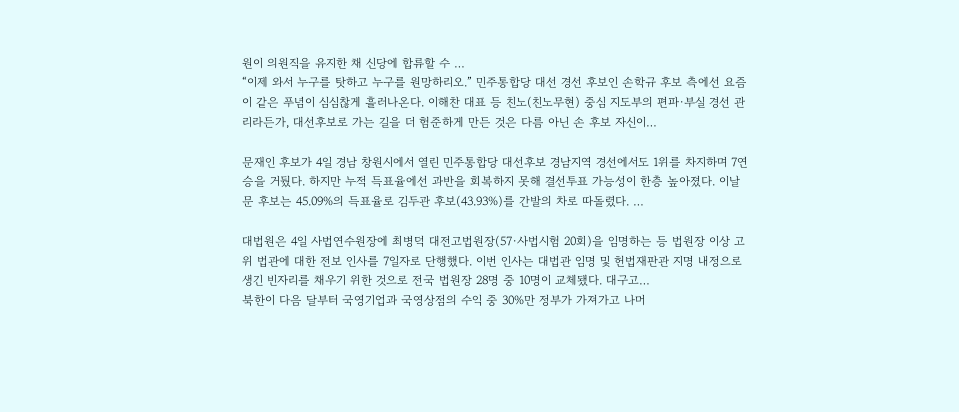원이 의원직을 유지한 채 신당에 합류할 수 …
“이제 와서 누구를 탓하고 누구를 원망하리오.” 민주통합당 대선 경선 후보인 손학규 후보 측에선 요즘 이 같은 푸념이 심심찮게 흘러나온다. 이해찬 대표 등 친노(친노무현) 중심 지도부의 편파·부실 경선 관리라든가, 대선후보로 가는 길을 더 험준하게 만든 것은 다름 아닌 손 후보 자신이…

문재인 후보가 4일 경남 창원시에서 열린 민주통합당 대선후보 경남지역 경선에서도 1위를 차지하며 7연승을 거뒀다. 하지만 누적 득표율에선 과반을 회복하지 못해 결선투표 가능성이 한층 높아졌다. 이날 문 후보는 45.09%의 득표율로 김두관 후보(43.93%)를 간발의 차로 따돌렸다. …

대법원은 4일 사법연수원장에 최병덕 대전고법원장(57·사법시험 20회)을 임명하는 등 법원장 이상 고위 법관에 대한 전보 인사를 7일자로 단행했다. 이번 인사는 대법관 임명 및 헌법재판관 지명 내정으로 생긴 빈자리를 채우기 위한 것으로 전국 법원장 28명 중 10명이 교체됐다. 대구고…
북한이 다음 달부터 국영기업과 국영상점의 수익 중 30%만 정부가 가져가고 나머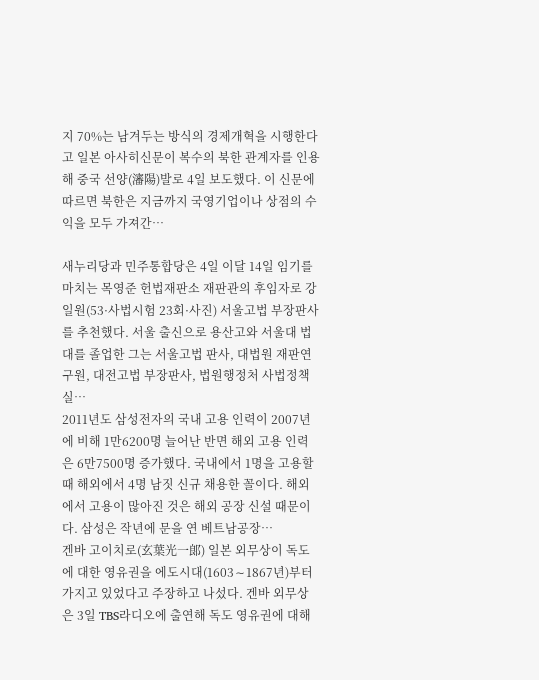지 70%는 남겨두는 방식의 경제개혁을 시행한다고 일본 아사히신문이 복수의 북한 관계자를 인용해 중국 선양(瀋陽)발로 4일 보도했다. 이 신문에 따르면 북한은 지금까지 국영기업이나 상점의 수익을 모두 가져간…

새누리당과 민주통합당은 4일 이달 14일 임기를 마치는 목영준 헌법재판소 재판관의 후임자로 강일원(53·사법시험 23회·사진) 서울고법 부장판사를 추천했다. 서울 출신으로 용산고와 서울대 법대를 졸업한 그는 서울고법 판사, 대법원 재판연구원, 대전고법 부장판사, 법원행정처 사법정책실…
2011년도 삼성전자의 국내 고용 인력이 2007년에 비해 1만6200명 늘어난 반면 해외 고용 인력은 6만7500명 증가했다. 국내에서 1명을 고용할 때 해외에서 4명 남짓 신규 채용한 꼴이다. 해외에서 고용이 많아진 것은 해외 공장 신설 때문이다. 삼성은 작년에 문을 연 베트남공장…
겐바 고이치로(玄葉光一郞) 일본 외무상이 독도에 대한 영유권을 에도시대(1603∼1867년)부터 가지고 있었다고 주장하고 나섰다. 겐바 외무상은 3일 TBS라디오에 출연해 독도 영유권에 대해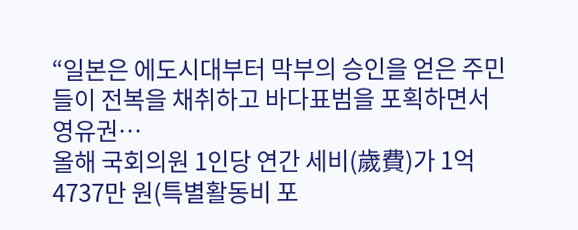“일본은 에도시대부터 막부의 승인을 얻은 주민들이 전복을 채취하고 바다표범을 포획하면서 영유권…
올해 국회의원 1인당 연간 세비(歲費)가 1억4737만 원(특별활동비 포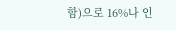함)으로 16%나 인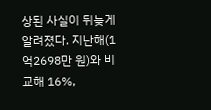상된 사실이 뒤늦게 알려졌다. 지난해(1억2698만 원)와 비교해 16%,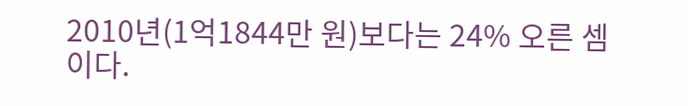2010년(1억1844만 원)보다는 24% 오른 셈이다.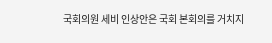국회의원 세비 인상안은 국회 본회의를 거치지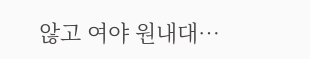않고 여야 원내대…